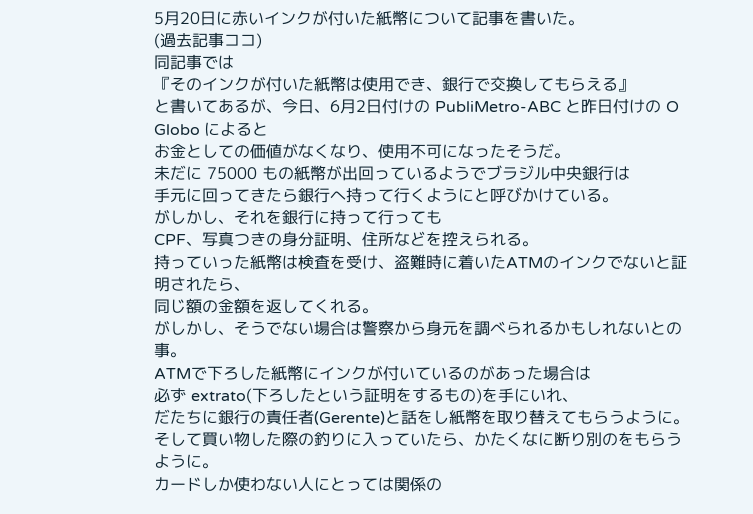5月20日に赤いインクが付いた紙幣について記事を書いた。
(過去記事ココ)
同記事では
『そのインクが付いた紙幣は使用でき、銀行で交換してもらえる』
と書いてあるが、今日、6月2日付けの PubliMetro-ABC と昨日付けの O Globo によると
お金としての価値がなくなり、使用不可になったそうだ。
未だに 75000 もの紙幣が出回っているようでブラジル中央銀行は
手元に回ってきたら銀行へ持って行くようにと呼びかけている。
がしかし、それを銀行に持って行っても
CPF、写真つきの身分証明、住所などを控えられる。
持っていった紙幣は検査を受け、盗難時に着いたATMのインクでないと証明されたら、
同じ額の金額を返してくれる。
がしかし、そうでない場合は警察から身元を調べられるかもしれないとの事。
ATMで下ろした紙幣にインクが付いているのがあった場合は
必ず extrato(下ろしたという証明をするもの)を手にいれ、
だたちに銀行の責任者(Gerente)と話をし紙幣を取り替えてもらうように。
そして買い物した際の釣りに入っていたら、かたくなに断り別のをもらうように。
カードしか使わない人にとっては関係の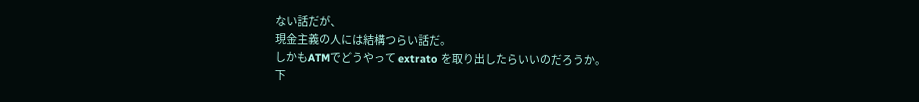ない話だが、
現金主義の人には結構つらい話だ。
しかもATMでどうやって extrato を取り出したらいいのだろうか。
下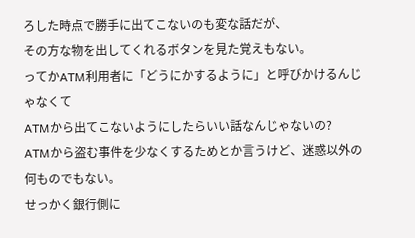ろした時点で勝手に出てこないのも変な話だが、
その方な物を出してくれるボタンを見た覚えもない。
ってかATM利用者に「どうにかするように」と呼びかけるんじゃなくて
ATMから出てこないようにしたらいい話なんじゃないの?
ATMから盗む事件を少なくするためとか言うけど、迷惑以外の何ものでもない。
せっかく銀行側に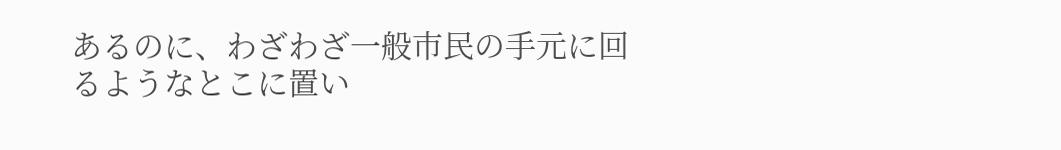あるのに、わざわざ一般市民の手元に回るようなとこに置い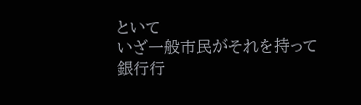といて
いざ一般市民がそれを持って銀行行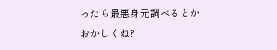ったら最悪身元調べるとか
おかしくね?